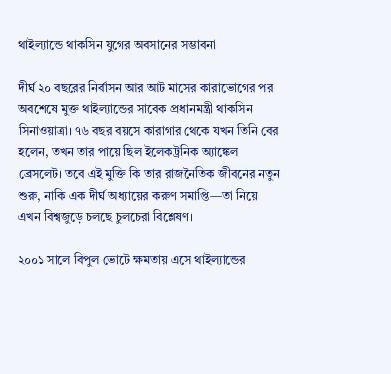থাইল্যান্ডে থাকসিন যুগের অবসানের সম্ভাবনা

দীর্ঘ ২০ বছরের নির্বাসন আর আট মাসের কারাভোগের পর অবশেষে মুক্ত থাইল্যান্ডের সাবেক প্রধানমন্ত্রী থাকসিন সিনাওয়াত্রা। ৭৬ বছর বয়সে কারাগার থেকে যখন তিনি বের হলেন, তখন তার পায়ে ছিল ইলেকট্রনিক অ্যাঙ্কেল ব্রেসলেট। তবে এই মুক্তি কি তার রাজনৈতিক জীবনের নতুন শুরু, নাকি এক দীর্ঘ অধ্যায়ের করুণ সমাপ্তি—তা নিয়ে এখন বিশ্বজুড়ে চলছে চুলচেরা বিশ্লেষণ।

২০০১ সালে বিপুল ভোটে ক্ষমতায় এসে থাইল্যান্ডের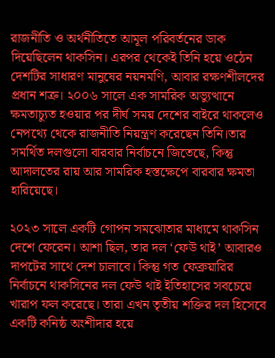রাজনীতি ও অর্থনীতিতে আমূল পরিবর্তনের ডাক দিয়েছিলেন থাকসিন। এরপর থেকেই তিনি হয়ে ওঠেন দেশটির সাধারণ মানুষের নয়নমণি, আবার রক্ষণশীলদের প্রধান শত্রু। ২০০৬ সালে এক সামরিক অভ্যুত্থানে ক্ষমতাচ্যুত হওয়ার পর দীর্ঘ সময় দেশের বাইরে থাকলেও নেপথ্যে থেকে রাজনীতি নিয়ন্ত্রণ করেছেন তিনি।তার সমর্থিত দলগুলো বারবার নির্বাচনে জিতেছে, কিন্তু আদালতের রায় আর সামরিক হস্তক্ষেপে বারবার ক্ষমতা হারিয়েছে।

২০২৩ সালে একটি গোপন সমঝোতার মাধ্যমে থাকসিন দেশে ফেরেন। আশা ছিল, তার দল ‘ফেউ থাই’ আবারও দাপটের সাথে দেশ চালাবে। কিন্তু গত ফেব্রুয়ারির নির্বাচনে থাকসিনের দল ফেউ থাই ইতিহাসের সবচেয়ে খারাপ ফল করেছে। তারা এখন তৃতীয় শক্তির দল হিসেবে একটি কনিষ্ঠ অংশীদার হয়ে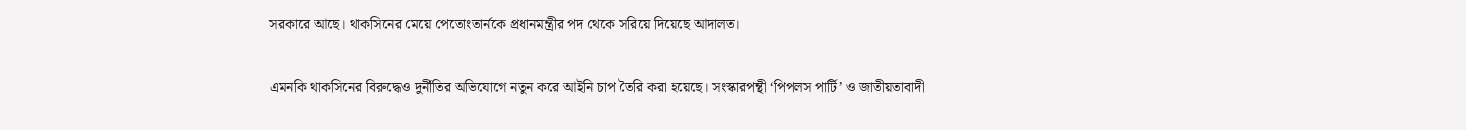সরকারে আছে। থাকসিনের মেয়ে পেতোংতার্নকে প্রধানমন্ত্রীর পদ থেকে সরিয়ে দিয়েছে আদালত।

এমনকি থাকসিনের বিরুদ্ধেও দুর্নীতির অভিযোগে নতুন করে আইনি চাপ তৈরি করা হয়েছে। সংস্কারপন্থী ‘পিপলস পার্টি’ ও জাতীয়তাবাদী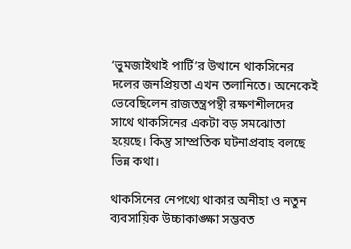‘ভুমজাইথাই পার্টি’র উত্থানে থাকসিনের দলের জনপ্রিয়তা এখন তলানিতে। অনেকেই ভেবেছিলেন রাজতন্ত্রপন্থী রক্ষণশীলদের সাথে থাকসিনের একটা বড় সমঝোতা হয়েছে। কিন্তু সাম্প্রতিক ঘটনাপ্রবাহ বলছে ভিন্ন কথা।

থাকসিনের নেপথ্যে থাকার অনীহা ও নতুন ব্যবসায়িক উচ্চাকাঙ্ক্ষা সম্ভবত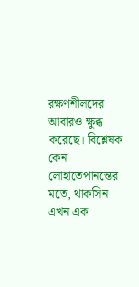রক্ষণশীলদের আবারও ক্ষুব্ধ করেছে। বিশ্লেষক কেন লোহাতেপানন্তের মতে, থাকসিন এখন এক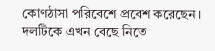কোণঠাসা পরিবেশে প্রবেশ করেছেন। দলটিকে এখন বেছে নিতে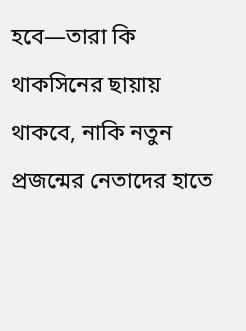হবে—তারা কি থাকসিনের ছায়ায় থাকবে, নাকি নতুন প্রজন্মের নেতাদের হাতে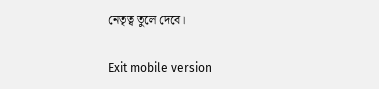নেতৃত্ব তুলে দেবে।

Exit mobile version